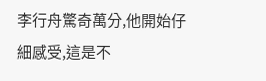李行舟驚奇萬分,他開始仔細感受,這是不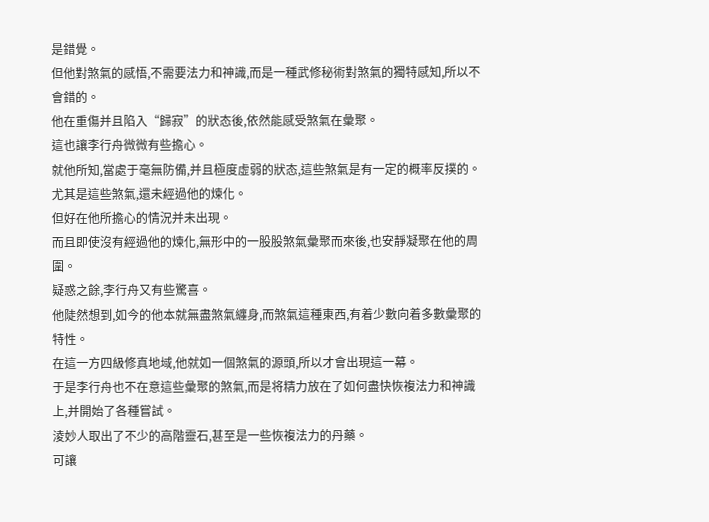是錯覺。
但他對煞氣的感悟,不需要法力和神識,而是一種武修秘術對煞氣的獨特感知,所以不會錯的。
他在重傷并且陷入“歸寂”的狀态後,依然能感受煞氣在彙聚。
這也讓李行舟微微有些擔心。
就他所知,當處于毫無防備,并且極度虛弱的狀态,這些煞氣是有一定的概率反撲的。
尤其是這些煞氣,還未經過他的煉化。
但好在他所擔心的情況并未出現。
而且即使沒有經過他的煉化,無形中的一股股煞氣彙聚而來後,也安靜凝聚在他的周圍。
疑惑之餘,李行舟又有些驚喜。
他陡然想到,如今的他本就無盡煞氣纏身,而煞氣這種東西,有着少數向着多數彙聚的特性。
在這一方四級修真地域,他就如一個煞氣的源頭,所以才會出現這一幕。
于是李行舟也不在意這些彙聚的煞氣,而是将精力放在了如何盡快恢複法力和神識上,并開始了各種嘗試。
淩妙人取出了不少的高階靈石,甚至是一些恢複法力的丹藥。
可讓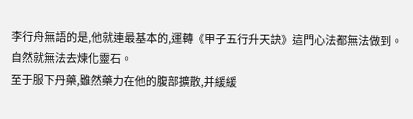李行舟無語的是,他就連最基本的,運轉《甲子五行升天訣》這門心法都無法做到。
自然就無法去煉化靈石。
至于服下丹藥,雖然藥力在他的腹部擴散,并緩緩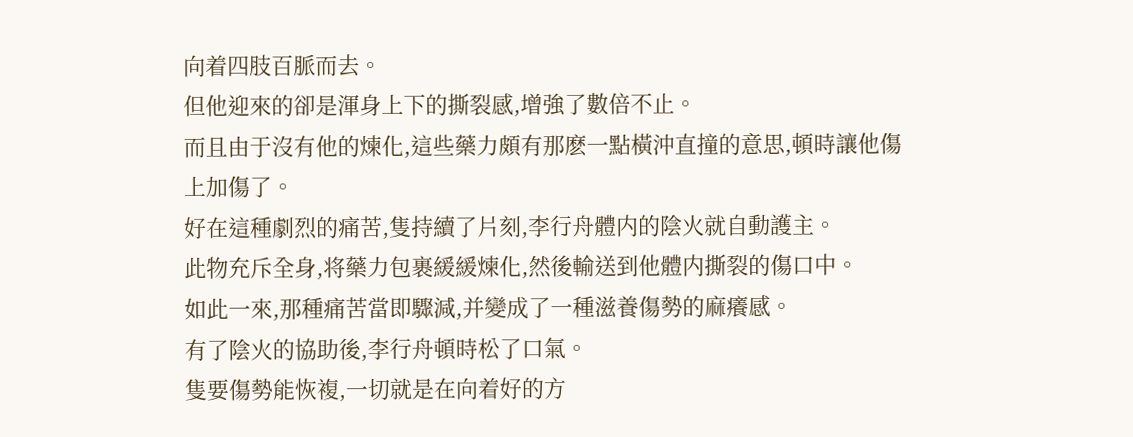向着四肢百脈而去。
但他迎來的卻是渾身上下的撕裂感,增強了數倍不止。
而且由于沒有他的煉化,這些藥力頗有那麽一點橫沖直撞的意思,頓時讓他傷上加傷了。
好在這種劇烈的痛苦,隻持續了片刻,李行舟體内的陰火就自動護主。
此物充斥全身,将藥力包裹緩緩煉化,然後輸送到他體内撕裂的傷口中。
如此一來,那種痛苦當即驟減,并變成了一種滋養傷勢的麻癢感。
有了陰火的協助後,李行舟頓時松了口氣。
隻要傷勢能恢複,一切就是在向着好的方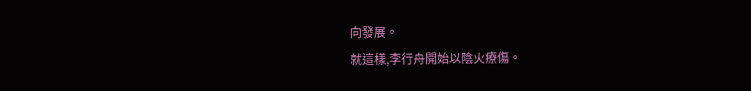向發展。
就這樣,李行舟開始以陰火療傷。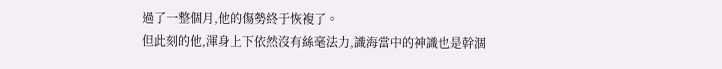過了一整個月,他的傷勢終于恢複了。
但此刻的他,渾身上下依然沒有絲毫法力,識海當中的神識也是幹涸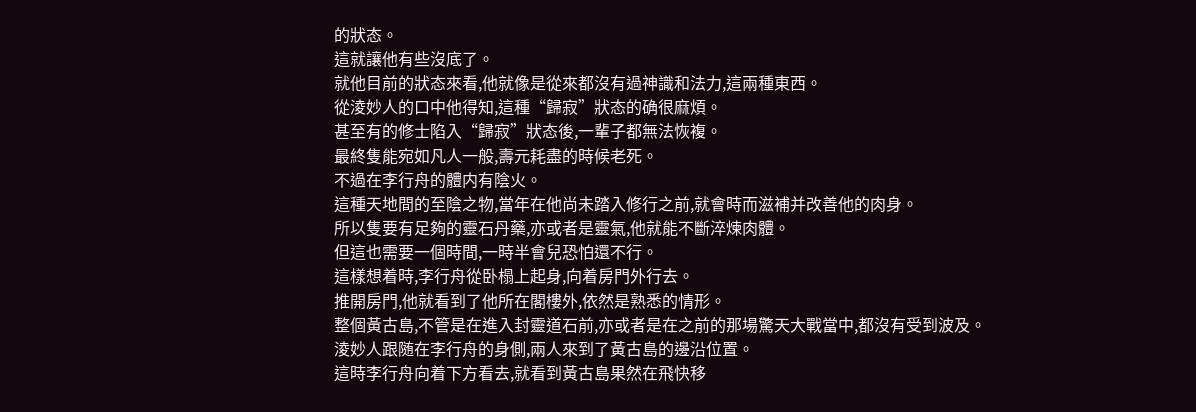的狀态。
這就讓他有些沒底了。
就他目前的狀态來看,他就像是從來都沒有過神識和法力,這兩種東西。
從淩妙人的口中他得知,這種“歸寂”狀态的确很麻煩。
甚至有的修士陷入“歸寂”狀态後,一輩子都無法恢複。
最終隻能宛如凡人一般,壽元耗盡的時候老死。
不過在李行舟的體内有陰火。
這種天地間的至陰之物,當年在他尚未踏入修行之前,就會時而滋補并改善他的肉身。
所以隻要有足夠的靈石丹藥,亦或者是靈氣,他就能不斷淬煉肉體。
但這也需要一個時間,一時半會兒恐怕還不行。
這樣想着時,李行舟從卧榻上起身,向着房門外行去。
推開房門,他就看到了他所在閣樓外,依然是熟悉的情形。
整個黃古島,不管是在進入封靈道石前,亦或者是在之前的那場驚天大戰當中,都沒有受到波及。
淩妙人跟随在李行舟的身側,兩人來到了黃古島的邊沿位置。
這時李行舟向着下方看去,就看到黃古島果然在飛快移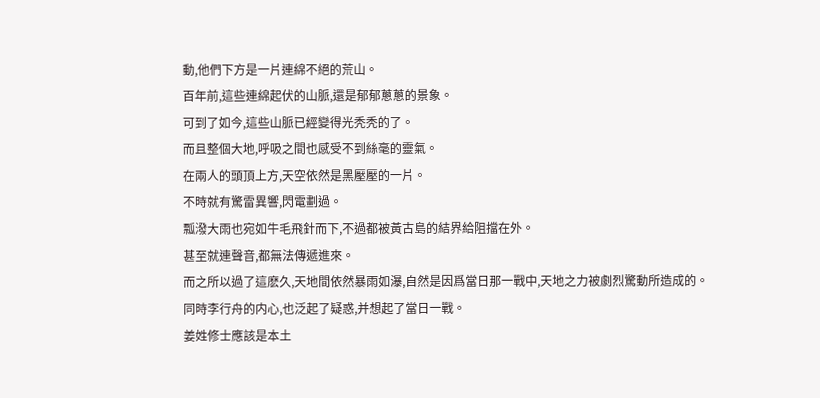動,他們下方是一片連綿不絕的荒山。
百年前,這些連綿起伏的山脈,還是郁郁蔥蔥的景象。
可到了如今,這些山脈已經變得光秃秃的了。
而且整個大地,呼吸之間也感受不到絲毫的靈氣。
在兩人的頭頂上方,天空依然是黑壓壓的一片。
不時就有驚雷異響,閃電劃過。
瓢潑大雨也宛如牛毛飛針而下,不過都被黃古島的結界給阻擋在外。
甚至就連聲音,都無法傳遞進來。
而之所以過了這麽久,天地間依然暴雨如瀑,自然是因爲當日那一戰中,天地之力被劇烈驚動所造成的。
同時李行舟的内心,也泛起了疑惑,并想起了當日一戰。
姜姓修士應該是本土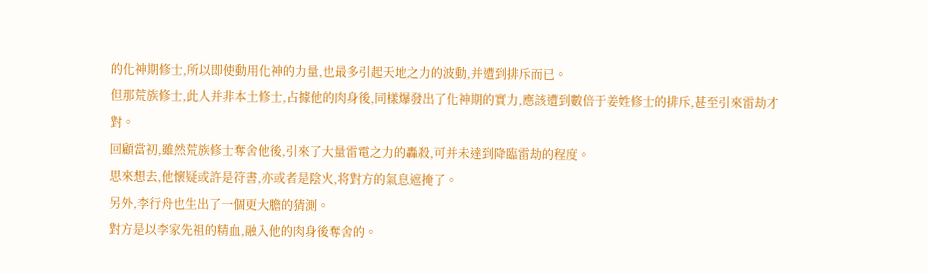的化神期修士,所以即使動用化神的力量,也最多引起天地之力的波動,并遭到排斥而已。
但那荒族修士,此人并非本土修士,占據他的肉身後,同樣爆發出了化神期的實力,應該遭到數倍于姜姓修士的排斥,甚至引來雷劫才對。
回顧當初,雖然荒族修士奪舍他後,引來了大量雷電之力的轟殺,可并未達到降臨雷劫的程度。
思來想去,他懷疑或許是符書,亦或者是陰火,将對方的氣息遮掩了。
另外,李行舟也生出了一個更大膽的猜測。
對方是以李家先祖的精血,融入他的肉身後奪舍的。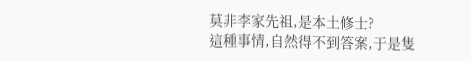莫非李家先祖,是本土修士?
這種事情,自然得不到答案,于是隻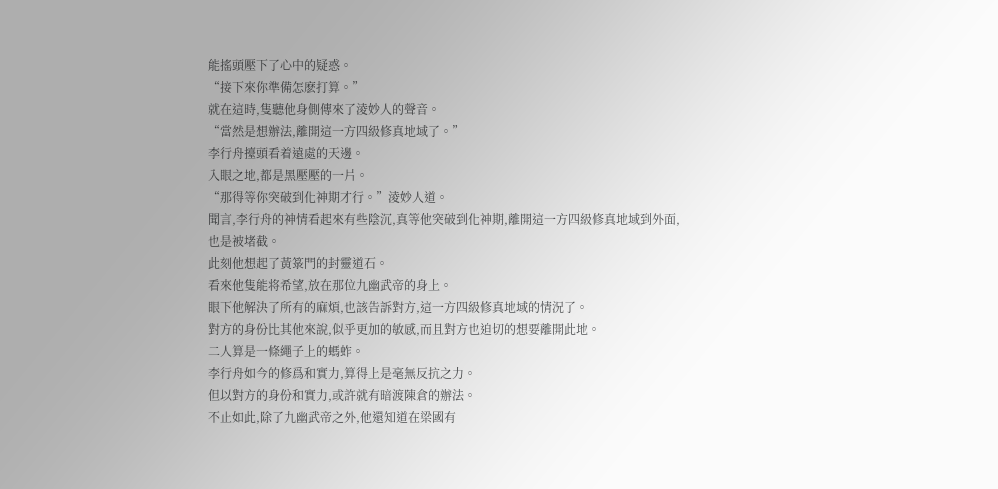能搖頭壓下了心中的疑惑。
“接下來你準備怎麽打算。”
就在這時,隻聽他身側傳來了淩妙人的聲音。
“當然是想辦法,離開這一方四級修真地域了。”
李行舟擡頭看着遠處的天邊。
入眼之地,都是黑壓壓的一片。
“那得等你突破到化神期才行。”淩妙人道。
聞言,李行舟的神情看起來有些陰沉,真等他突破到化神期,離開這一方四級修真地域到外面,也是被堵截。
此刻他想起了黃箓門的封靈道石。
看來他隻能将希望,放在那位九幽武帝的身上。
眼下他解決了所有的麻煩,也該告訴對方,這一方四級修真地域的情況了。
對方的身份比其他來說,似乎更加的敏感,而且對方也迫切的想要離開此地。
二人算是一條繩子上的螞蚱。
李行舟如今的修爲和實力,算得上是毫無反抗之力。
但以對方的身份和實力,或許就有暗渡陳倉的辦法。
不止如此,除了九幽武帝之外,他還知道在梁國有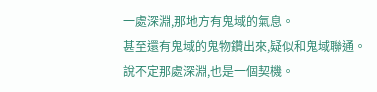一處深淵,那地方有鬼域的氣息。
甚至還有鬼域的鬼物鑽出來,疑似和鬼域聯通。
說不定那處深淵,也是一個契機。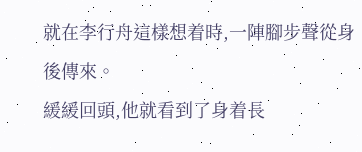就在李行舟這樣想着時,一陣腳步聲從身後傳來。
緩緩回頭,他就看到了身着長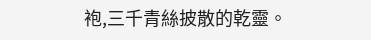袍,三千青絲披散的乾靈。